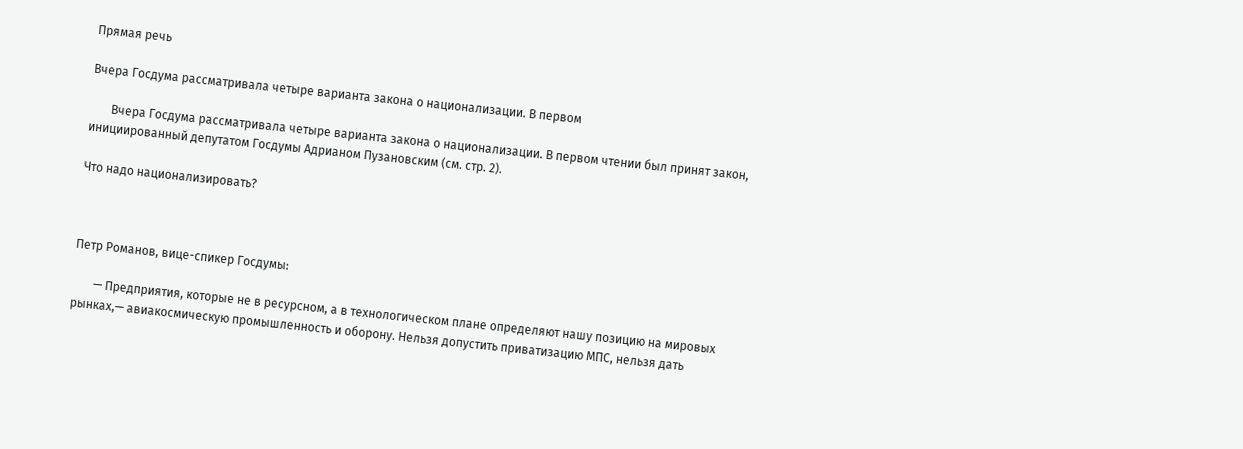Прямая речь

Вчера Госдума рассматривала четыре варианта закона о национализации. В первом

       Вчера Госдума рассматривала четыре варианта закона о национализации. В первом чтении был принят закон, инициированный депутатом Госдумы Адрианом Пузановским (см. стр. 2).

Что надо национализировать?



Петр Романов, вице-спикер Госдумы:

       — Предприятия, которые не в ресурсном, а в технологическом плане определяют нашу позицию на мировых рынках,— авиакосмическую промышленность и оборону. Нельзя допустить приватизацию МПС, нельзя дать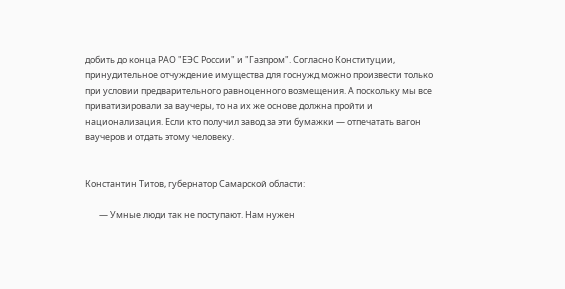добить до конца РАО "ЕЭС России" и "Газпром". Согласно Конституции, принудительное отчуждение имущества для госнужд можно произвести только при условии предварительного равноценного возмещения. А поскольку мы все приватизировали за ваучеры, то на их же основе должна пройти и национализация. Если кто получил завод за эти бумажки — отпечатать вагон ваучеров и отдать этому человеку.


Константин Титов, губернатор Самарской области:

       — Умные люди так не поступают. Нам нужен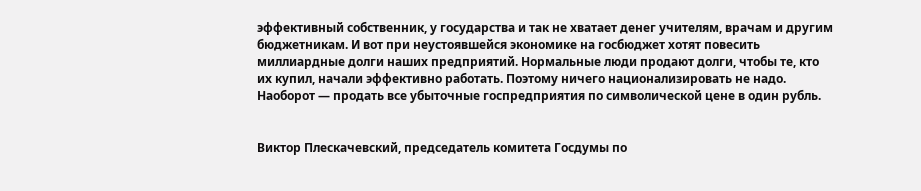эффективный собственник, у государства и так не хватает денег учителям, врачам и другим бюджетникам. И вот при неустоявшейся экономике на госбюджет хотят повесить миллиардные долги наших предприятий. Нормальные люди продают долги, чтобы те, кто их купил, начали эффективно работать. Поэтому ничего национализировать не надо. Наоборот — продать все убыточные госпредприятия по символической цене в один рубль.


Виктор Плескачевский, председатель комитета Госдумы по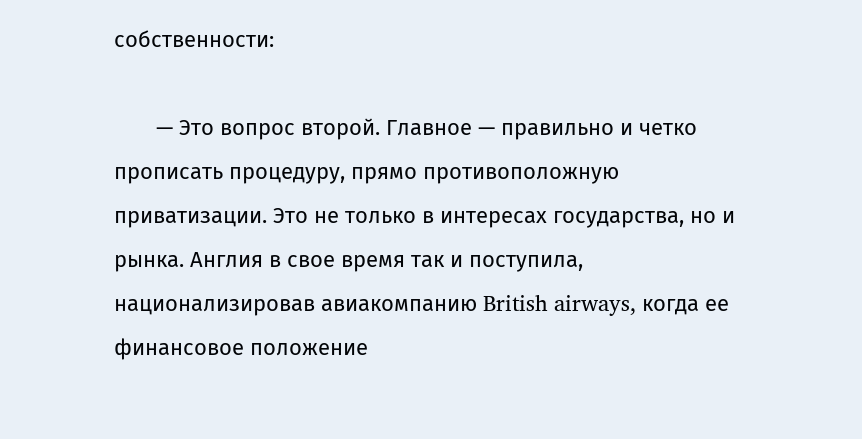собственности:

       — Это вопрос второй. Главное — правильно и четко прописать процедуру, прямо противоположную приватизации. Это не только в интересах государства, но и рынка. Англия в свое время так и поступила, национализировав авиакомпанию British airways, когда ее финансовое положение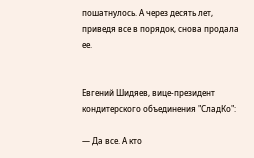пошатнулось. А через десять лет, приведя все в порядок, снова продала ее.


Евгений Шидяев, вице-президент кондитерского объединения "СладКо":

— Да все. А кто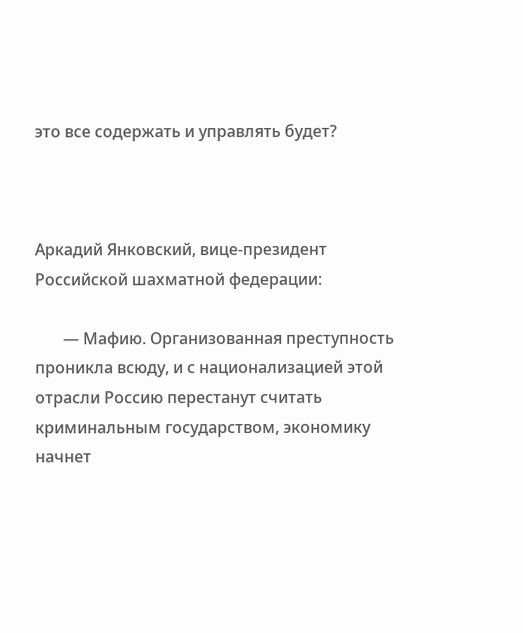это все содержать и управлять будет?



Аркадий Янковский, вице-президент Российской шахматной федерации:

       — Мафию. Организованная преступность проникла всюду, и с национализацией этой отрасли Россию перестанут считать криминальным государством, экономику начнет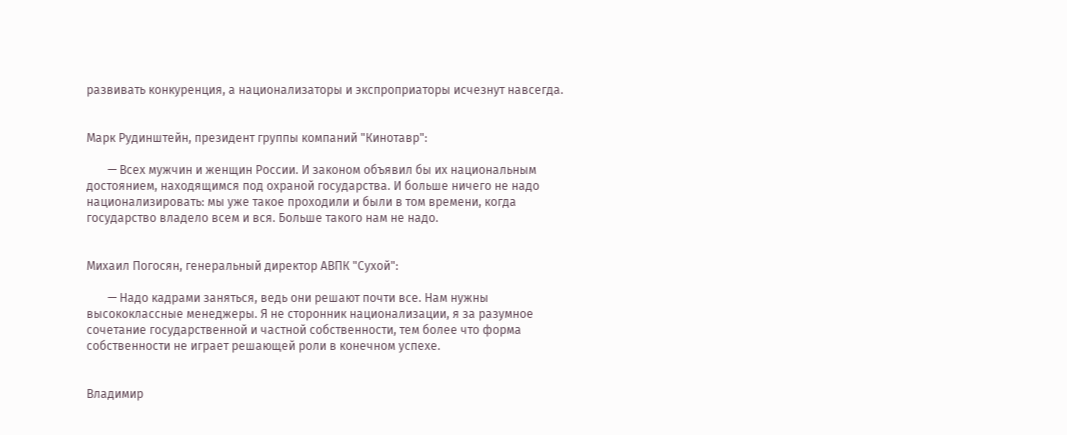развивать конкуренция, а национализаторы и экспроприаторы исчезнут навсегда.


Марк Рудинштейн, президент группы компаний "Кинотавр":

       — Всех мужчин и женщин России. И законом объявил бы их национальным достоянием, находящимся под охраной государства. И больше ничего не надо национализировать: мы уже такое проходили и были в том времени, когда государство владело всем и вся. Больше такого нам не надо.


Михаил Погосян, генеральный директор АВПК "Сухой":

       — Надо кадрами заняться, ведь они решают почти все. Нам нужны высококлассные менеджеры. Я не сторонник национализации, я за разумное сочетание государственной и частной собственности, тем более что форма собственности не играет решающей роли в конечном успехе.


Владимир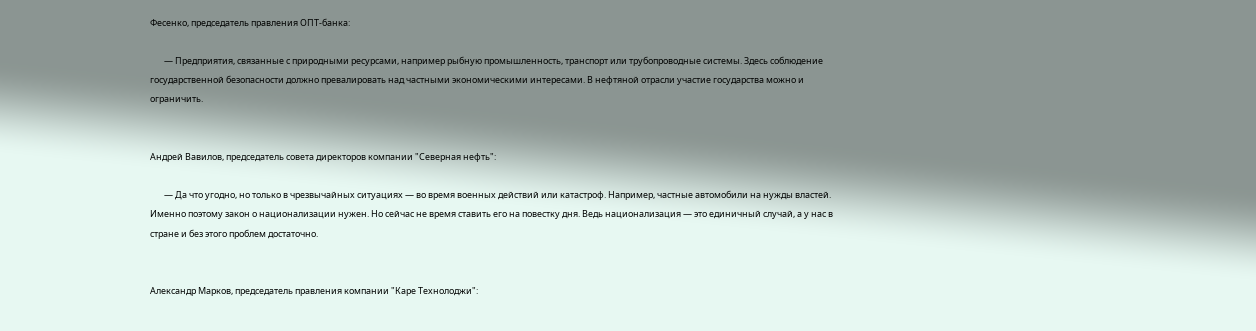Фесенко, председатель правления ОПТ-банка:

       — Предприятия, связанные с природными ресурсами, например рыбную промышленность, транспорт или трубопроводные системы. Здесь соблюдение государственной безопасности должно превалировать над частными экономическими интересами. В нефтяной отрасли участие государства можно и ограничить.


Андрей Вавилов, председатель совета директоров компании "Северная нефть":

       — Да что угодно, но только в чрезвычайных ситуациях — во время военных действий или катастроф. Например, частные автомобили на нужды властей. Именно поэтому закон о национализации нужен. Но сейчас не время ставить его на повестку дня. Ведь национализация — это единичный случай, а у нас в стране и без этого проблем достаточно.


Александр Марков, председатель правления компании "Каре Технолоджи":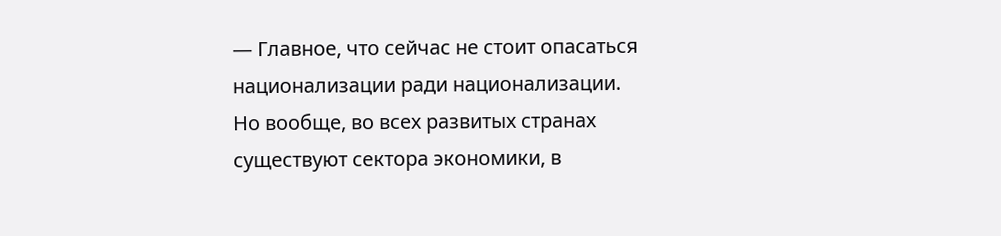— Главное, что сейчас не стоит опасаться национализации ради национализации. Но вообще, во всех развитых странах существуют сектора экономики, в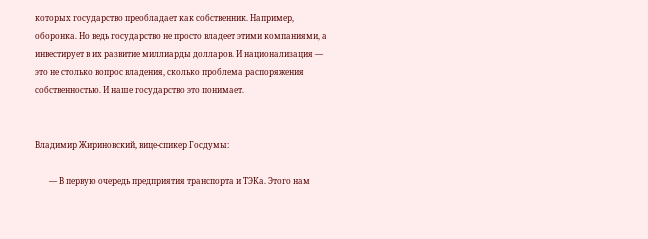которых государство преобладает как собственник. Например, оборонка. Но ведь государство не просто владеет этими компаниями, а инвестирует в их развитие миллиарды долларов. И национализация — это не столько вопрос владения, сколько проблема распоряжения собственностью. И наше государство это понимает.


Владимир Жириновский, вице-спикер Госдумы:

       — В первую очередь предприятия транспорта и ТЭКа. Этого нам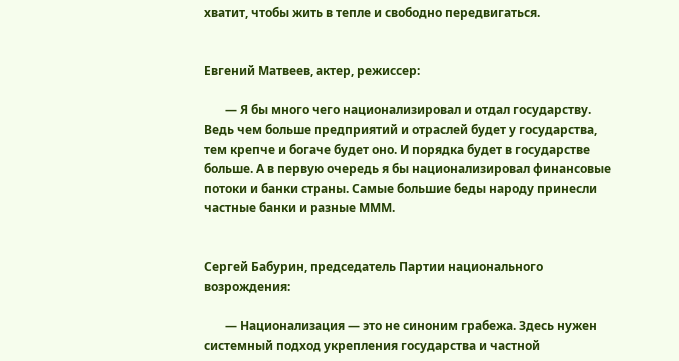хватит, чтобы жить в тепле и свободно передвигаться.


Евгений Матвеев, актер, режиссер:

       — Я бы много чего национализировал и отдал государству. Ведь чем больше предприятий и отраслей будет у государства, тем крепче и богаче будет оно. И порядка будет в государстве больше. А в первую очередь я бы национализировал финансовые потоки и банки страны. Самые большие беды народу принесли частные банки и разные МММ.


Сергей Бабурин, председатель Партии национального возрождения:

       — Национализация — это не синоним грабежа. Здесь нужен системный подход укрепления государства и частной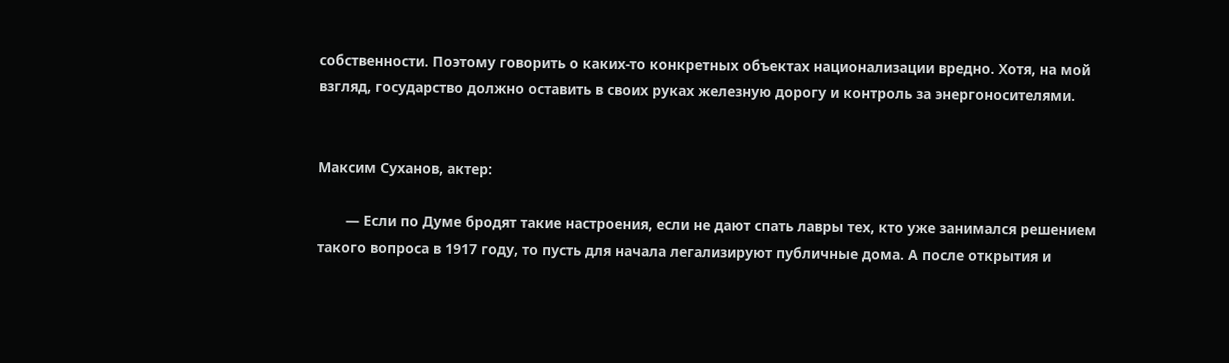собственности. Поэтому говорить о каких-то конкретных объектах национализации вредно. Хотя, на мой взгляд, государство должно оставить в своих руках железную дорогу и контроль за энергоносителями.


Максим Суханов, актер:

       — Если по Думе бродят такие настроения, если не дают спать лавры тех, кто уже занимался решением такого вопроса в 1917 году, то пусть для начала легализируют публичные дома. А после открытия и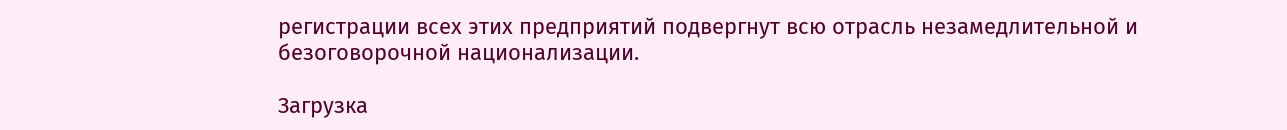регистрации всех этих предприятий подвергнут всю отрасль незамедлительной и безоговорочной национализации.

Загрузка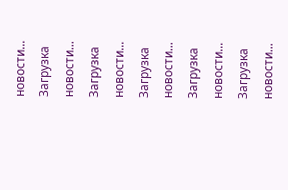новости...
Загрузка новости...
Загрузка новости...
Загрузка новости...
Загрузка новости...
Загрузка новости...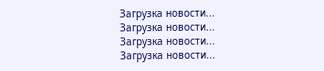Загрузка новости...
Загрузка новости...
Загрузка новости...
Загрузка новости...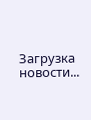Загрузка новости...